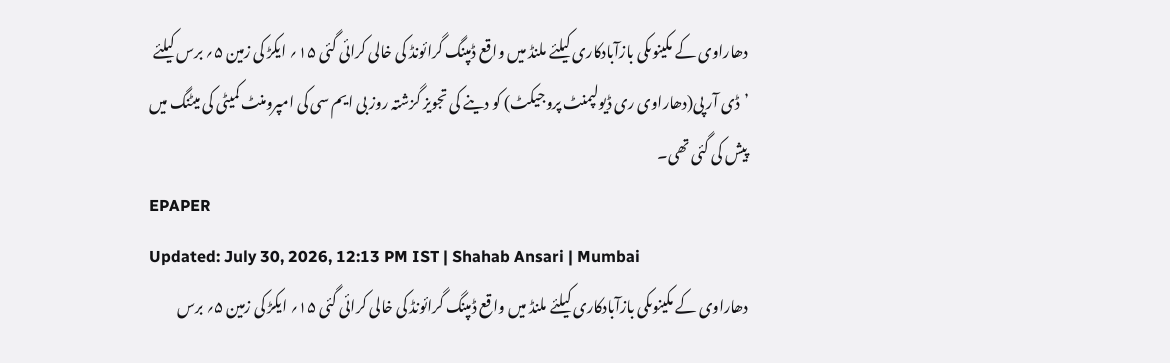دھاراوی کے مکینوںکی بازآبادکاری کیلئے ملنڈ میں واقع ڈمپنگ گرائونڈ کی خالی کرائی گئی ۱۵؍ ایکڑ کی زمین ۵؍ برس کیلئے ’ڈی آر پی(دھاراوی ری ڈیولپمنٹ پروجیکٹ) کو دینے کی تجویز گزشتہ روز بی ایم سی کی امپرومنٹ کمیٹی کی میٹنگ میں پیش کی گئی تھی۔
EPAPER
Updated: July 30, 2026, 12:13 PM IST | Shahab Ansari | Mumbai
دھاراوی کے مکینوںکی بازآبادکاری کیلئے ملنڈ میں واقع ڈمپنگ گرائونڈ کی خالی کرائی گئی ۱۵؍ ایکڑ کی زمین ۵؍ برس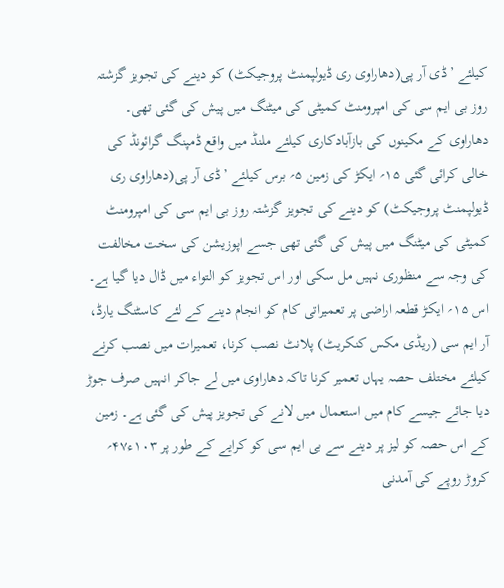کیلئے ’ڈی آر پی(دھاراوی ری ڈیولپمنٹ پروجیکٹ) کو دینے کی تجویز گزشتہ روز بی ایم سی کی امپرومنٹ کمیٹی کی میٹنگ میں پیش کی گئی تھی۔
دھاراوی کے مکینوں کی بازآبادکاری کیلئے ملنڈ میں واقع ڈمپنگ گرائونڈ کی خالی کرائی گئی ۱۵؍ ایکڑ کی زمین ۵؍ برس کیلئے ’ڈی آر پی(دھاراوی ری ڈیولپمنٹ پروجیکٹ) کو دینے کی تجویز گزشتہ روز بی ایم سی کی امپرومنٹ کمیٹی کی میٹنگ میں پیش کی گئی تھی جسے اپوزیشن کی سخت مخالفت کی وجہ سے منظوری نہیں مل سکی اور اس تجویز کو التواء میں ڈال دیا گیا ہے۔
اس ۱۵؍ ایکڑ قطعہ اراضی پر تعمیراتی کام کو انجام دینے کے لئے کاسٹنگ یارڈ، آر ایم سی (ریڈی مکس کنکریٹ) پلانٹ نصب کرنا، تعمیرات میں نصب کرنے کیلئے مختلف حصہ یہاں تعمیر کرنا تاکہ دھاراوی میں لے جاکر انہیں صرف جوڑ دیا جائے جیسے کام میں استعمال میں لانے کی تجویز پیش کی گئی ہے۔ زمین کے اس حصہ کو لیز پر دینے سے بی ایم سی کو کرایے کے طور پر ۱۰۳ء۴۷؍ کروڑ روپے کی آمدنی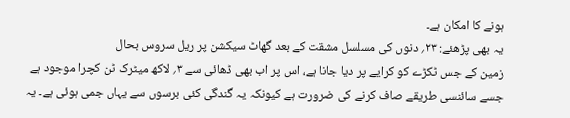ہونے کا امکان ہے۔
یہ بھی پڑھئے: ۲۳؍ دنوں کی مسلسل مشقت کے بعد گھاٹ سیکشن پر ریل سروس بحال
زمین کے جس ٹکڑے کو کرایے پر دیا جانا ہے، اس پر اب بھی ڈھائی سے ۳؍ لاکھ میٹرک ٹن کچرا موجود ہے جسے سائنسی طریقے صاف کرنے کی ضرورت ہے کیونکہ یہ گندگی کئی برسوں سے یہاں جمی ہوئی ہے۔ یہ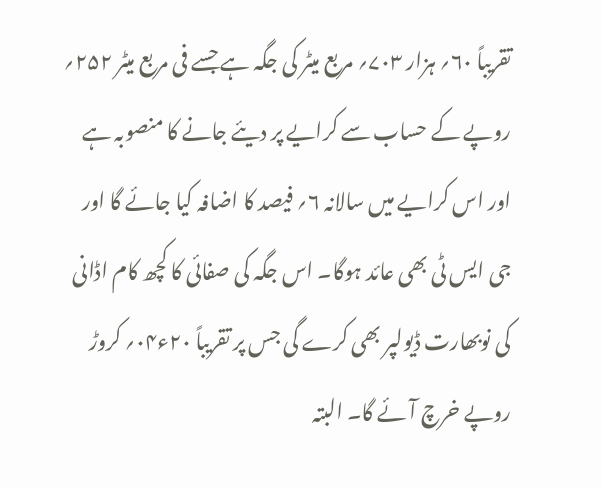تقریباً ۶۰؍ ہزار ۷۰۳؍ مربع میٹر کی جگہ ہے جسے فی مربع میٹر ۲۵۲؍ روپے کے حساب سے کرایے پر دیئے جانے کا منصوبہ ہے اور اس کرایے میں سالانہ ۶؍ فیصد کا اضافہ کیا جائے گا اور جی ایس ٹی بھی عائد ہوگا۔ اس جگہ کی صفائی کا کچھ کام اڈانی کی نوبھارت ڈیولپر بھی کرے گی جس پر تقریباً ۲۰ء۰۴؍ کروڑ روپے خرچ آئے گا۔ البتہ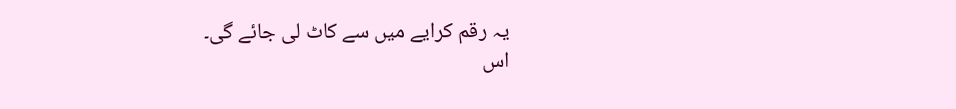یہ رقم کرایے میں سے کاٹ لی جائے گی۔
اس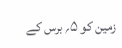زمین کو ۵؍ برس کے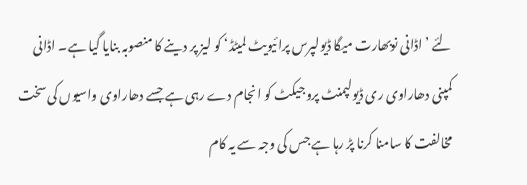لئے ’اڈانی نوبھارت میگا ڈیولپرس پرائیویٹ لمیٹڈ‘ کو لیز پر دینے کا منصوبہ بنایا گیا ہے۔ اڈانی کمپنی دھاراوی ری ڈیولپمنٹ پروجیکٹ کو انجام دے رہی ہے جسے دھاراوی واسیوں کی سخت مخالفت کا سامنا کرنا پڑ رہا ہے جس کی وجہ سے یہ کام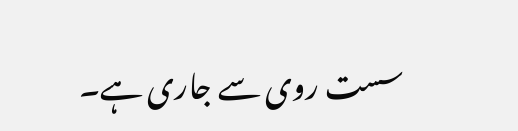سست روی سے جاری ہے۔